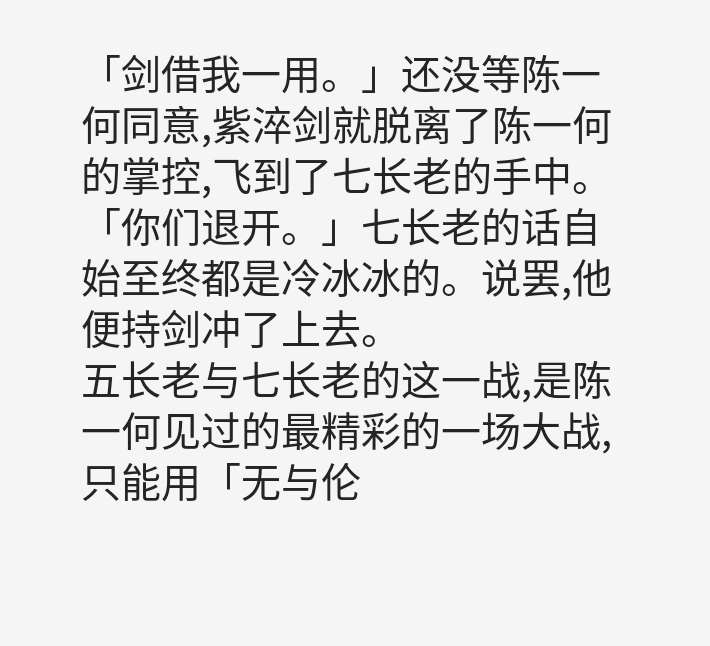「剑借我一用。」还没等陈一何同意,紫淬剑就脱离了陈一何的掌控,飞到了七长老的手中。
「你们退开。」七长老的话自始至终都是冷冰冰的。说罢,他便持剑冲了上去。
五长老与七长老的这一战,是陈一何见过的最精彩的一场大战,只能用「无与伦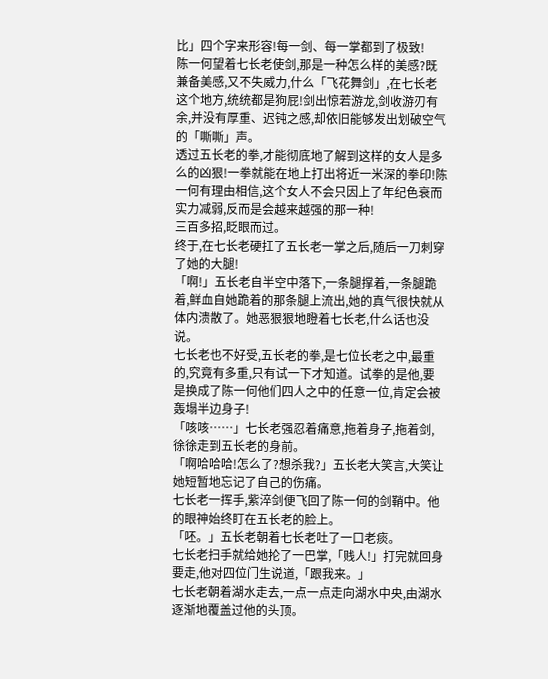比」四个字来形容!每一剑、每一掌都到了极致!
陈一何望着七长老使剑,那是一种怎么样的美感?既兼备美感,又不失威力,什么「飞花舞剑」,在七长老这个地方,统统都是狗屁!剑出惊若游龙,剑收游刃有余,并没有厚重、迟钝之感,却依旧能够发出划破空气的「嘶嘶」声。
透过五长老的拳,才能彻底地了解到这样的女人是多么的凶狠!一拳就能在地上打出将近一米深的拳印!陈一何有理由相信,这个女人不会只因上了年纪色衰而实力减弱,反而是会越来越强的那一种!
三百多招,眨眼而过。
终于,在七长老硬扛了五长老一掌之后,随后一刀刺穿了她的大腿!
「啊!」五长老自半空中落下,一条腿撑着,一条腿跪着,鲜血自她跪着的那条腿上流出,她的真气很快就从体内溃散了。她恶狠狠地瞪着七长老,什么话也没说。
七长老也不好受,五长老的拳,是七位长老之中,最重的,究竟有多重,只有试一下才知道。试拳的是他,要是换成了陈一何他们四人之中的任意一位,肯定会被轰塌半边身子!
「咳咳……」七长老强忍着痛意,拖着身子,拖着剑,徐徐走到五长老的身前。
「啊哈哈哈!怎么了?想杀我?」五长老大笑言,大笑让她短暂地忘记了自己的伤痛。
七长老一挥手,紫淬剑便飞回了陈一何的剑鞘中。他的眼神始终盯在五长老的脸上。
「呸。」五长老朝着七长老吐了一口老痰。
七长老扫手就给她抡了一巴掌,「贱人!」打完就回身要走,他对四位门生说道,「跟我来。」
七长老朝着湖水走去,一点一点走向湖水中央,由湖水逐渐地覆盖过他的头顶。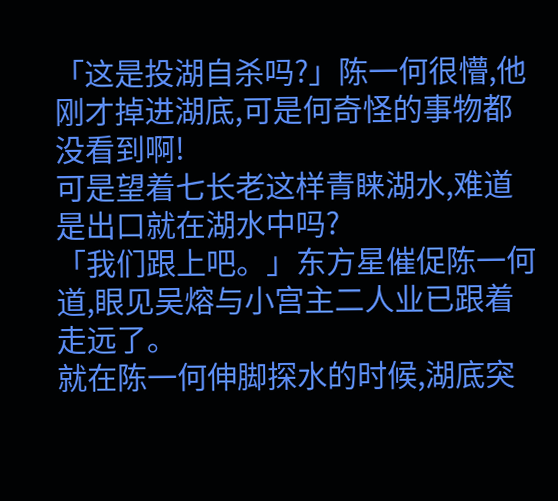「这是投湖自杀吗?」陈一何很懵,他刚才掉进湖底,可是何奇怪的事物都没看到啊!
可是望着七长老这样青睐湖水,难道是出口就在湖水中吗?
「我们跟上吧。」东方星催促陈一何道,眼见吴熔与小宫主二人业已跟着走远了。
就在陈一何伸脚探水的时候,湖底突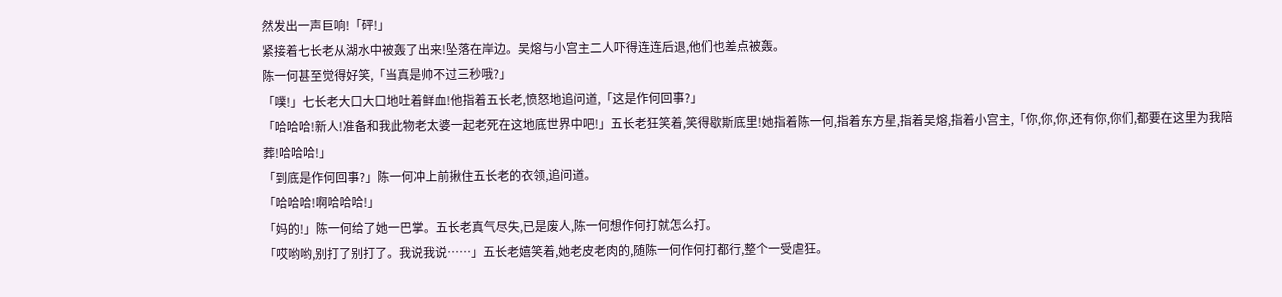然发出一声巨响!「砰!」
紧接着七长老从湖水中被轰了出来!坠落在岸边。吴熔与小宫主二人吓得连连后退,他们也差点被轰。
陈一何甚至觉得好笑,「当真是帅不过三秒哦?」
「噗!」七长老大口大口地吐着鲜血!他指着五长老,愤怒地追问道,「这是作何回事?」
「哈哈哈!新人!准备和我此物老太婆一起老死在这地底世界中吧!」五长老狂笑着,笑得歇斯底里!她指着陈一何,指着东方星,指着吴熔,指着小宫主,「你,你,你,还有你,你们,都要在这里为我陪葬!哈哈哈!」
「到底是作何回事?」陈一何冲上前揪住五长老的衣领,追问道。
「哈哈哈!啊哈哈哈!」
「妈的!」陈一何给了她一巴掌。五长老真气尽失,已是废人,陈一何想作何打就怎么打。
「哎哟哟,别打了别打了。我说我说……」五长老嬉笑着,她老皮老肉的,随陈一何作何打都行,整个一受虐狂。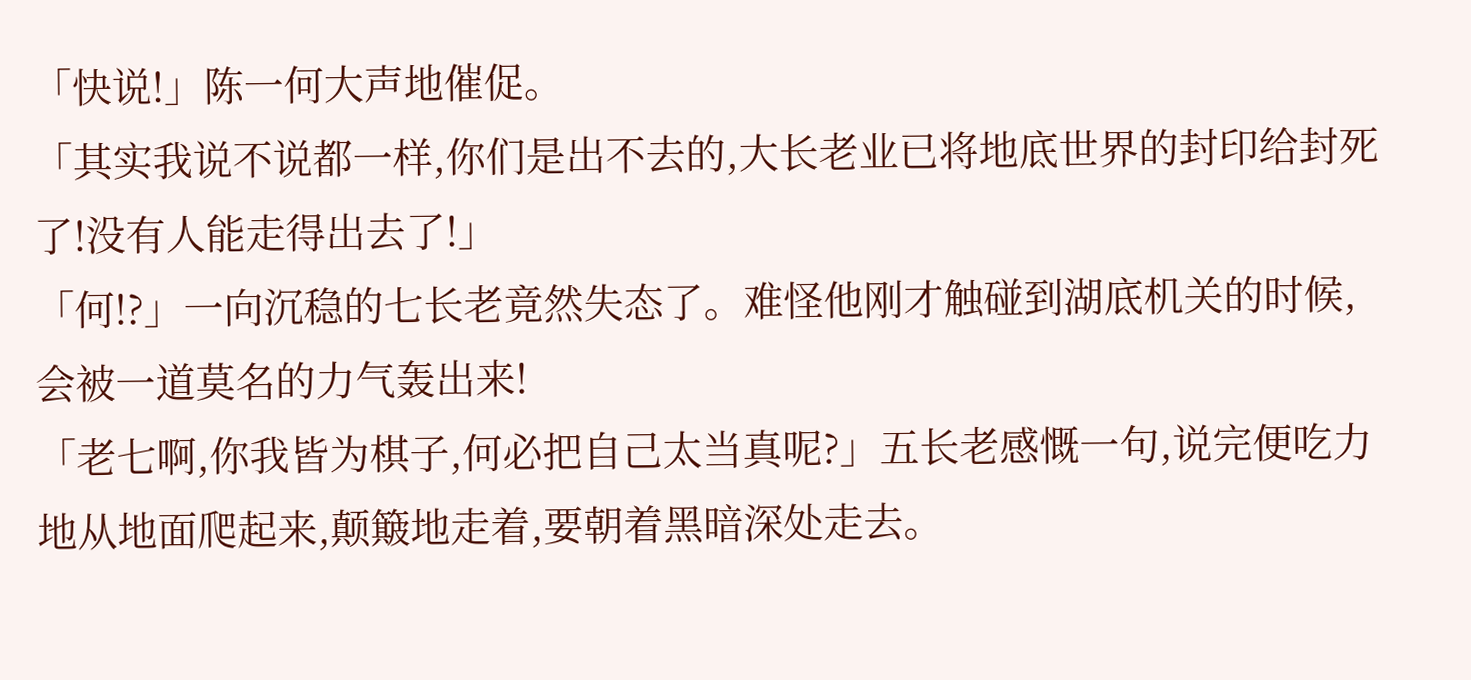「快说!」陈一何大声地催促。
「其实我说不说都一样,你们是出不去的,大长老业已将地底世界的封印给封死了!没有人能走得出去了!」
「何!?」一向沉稳的七长老竟然失态了。难怪他刚才触碰到湖底机关的时候,会被一道莫名的力气轰出来!
「老七啊,你我皆为棋子,何必把自己太当真呢?」五长老感慨一句,说完便吃力地从地面爬起来,颠簸地走着,要朝着黑暗深处走去。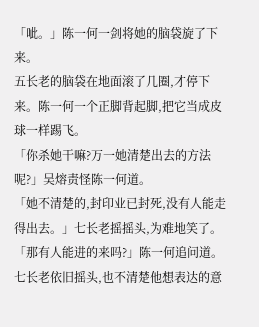「呲。」陈一何一剑将她的脑袋旋了下来。
五长老的脑袋在地面滚了几圈,才停下来。陈一何一个正脚背起脚,把它当成皮球一样踢飞。
「你杀她干嘛?万一她清楚出去的方法呢?」吴熔责怪陈一何道。
「她不清楚的,封印业已封死,没有人能走得出去。」七长老摇摇头,为难地笑了。
「那有人能进的来吗?」陈一何追问道。
七长老依旧摇头,也不清楚他想表达的意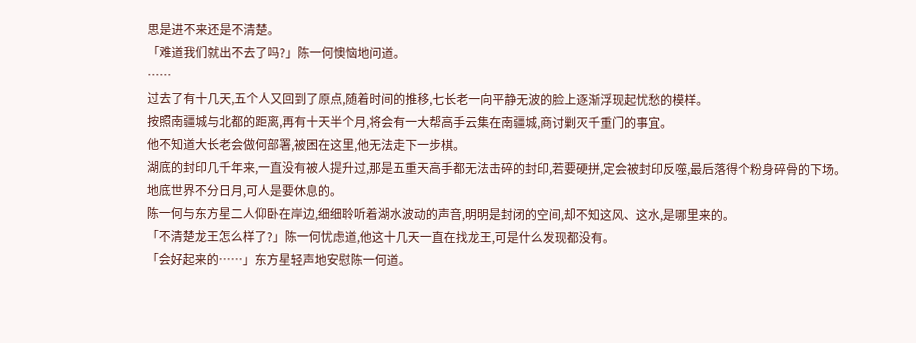思是进不来还是不清楚。
「难道我们就出不去了吗?」陈一何懊恼地问道。
……
过去了有十几天,五个人又回到了原点,随着时间的推移,七长老一向平静无波的脸上逐渐浮现起忧愁的模样。
按照南疆城与北都的距离,再有十天半个月,将会有一大帮高手云集在南疆城,商讨剿灭千重门的事宜。
他不知道大长老会做何部署,被困在这里,他无法走下一步棋。
湖底的封印几千年来,一直没有被人提升过,那是五重天高手都无法击碎的封印,若要硬拼,定会被封印反噬,最后落得个粉身碎骨的下场。
地底世界不分日月,可人是要休息的。
陈一何与东方星二人仰卧在岸边,细细聆听着湖水波动的声音,明明是封闭的空间,却不知这风、这水,是哪里来的。
「不清楚龙王怎么样了?」陈一何忧虑道,他这十几天一直在找龙王,可是什么发现都没有。
「会好起来的……」东方星轻声地安慰陈一何道。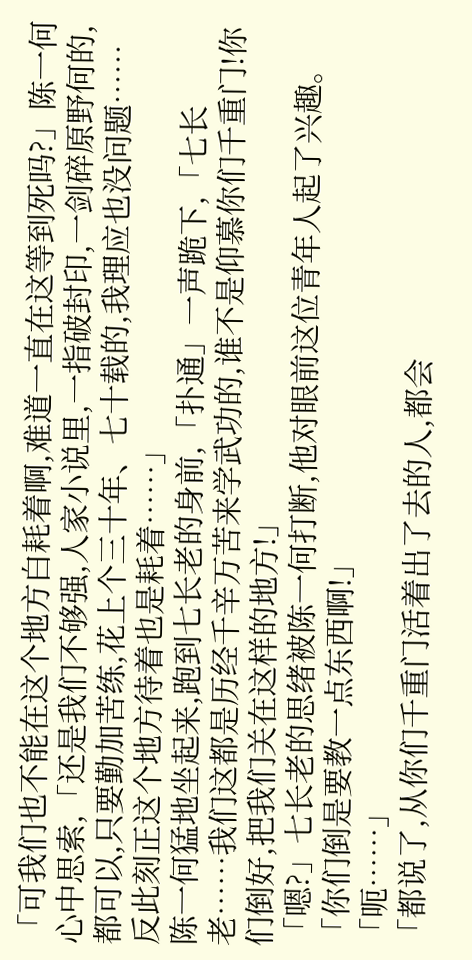「可我们也不能在这个地方白耗着啊,难道一直在这等到死吗?」陈一何心中思索,「还是我们不够强,人家小说里,一指破封印,一剑碎原野何的,都可以,只要勤加苦练,花上个三十年、七十载的,我理应也没问题……反此刻正这个地方待着也是耗着……」
陈一何猛地坐起来,跑到七长老的身前,「扑通」一声跪下,「七长老……我们这都是历经千辛万苦来学武功的,谁不是仰慕你们千重门!你们倒好,把我们关在这样的地方!」
「嗯?」七长老的思绪被陈一何打断,他对眼前这位青年人起了兴趣。
「你们倒是要教一点东西啊!」
「呃……」
「都说了,从你们千重门活着出了去的人,都会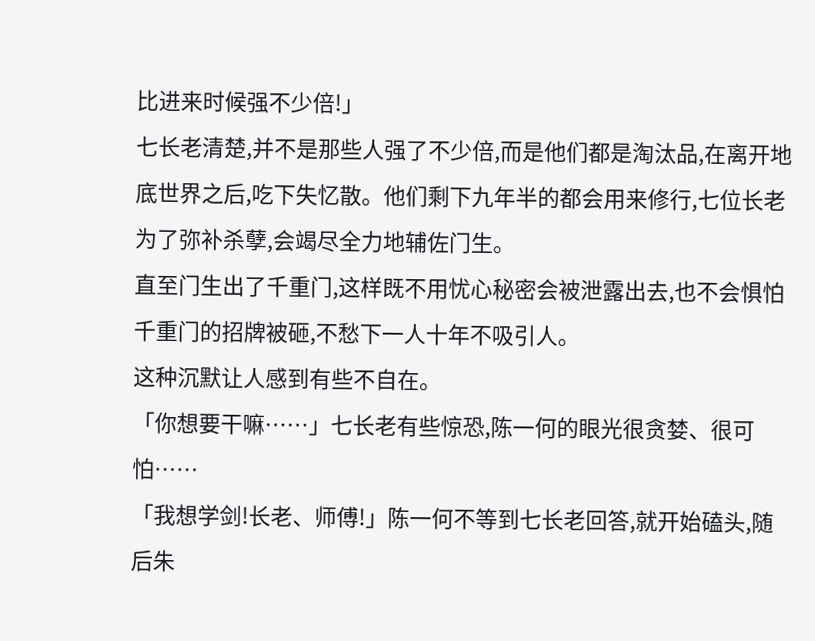比进来时候强不少倍!」
七长老清楚,并不是那些人强了不少倍,而是他们都是淘汰品,在离开地底世界之后,吃下失忆散。他们剩下九年半的都会用来修行,七位长老为了弥补杀孽,会竭尽全力地辅佐门生。
直至门生出了千重门,这样既不用忧心秘密会被泄露出去,也不会惧怕千重门的招牌被砸,不愁下一人十年不吸引人。
这种沉默让人感到有些不自在。
「你想要干嘛……」七长老有些惊恐,陈一何的眼光很贪婪、很可怕……
「我想学剑!长老、师傅!」陈一何不等到七长老回答,就开始磕头,随后朱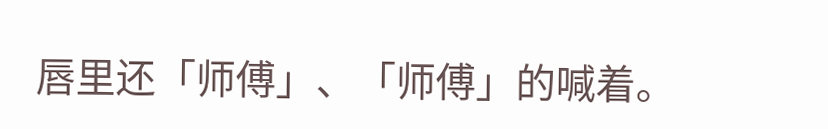唇里还「师傅」、「师傅」的喊着。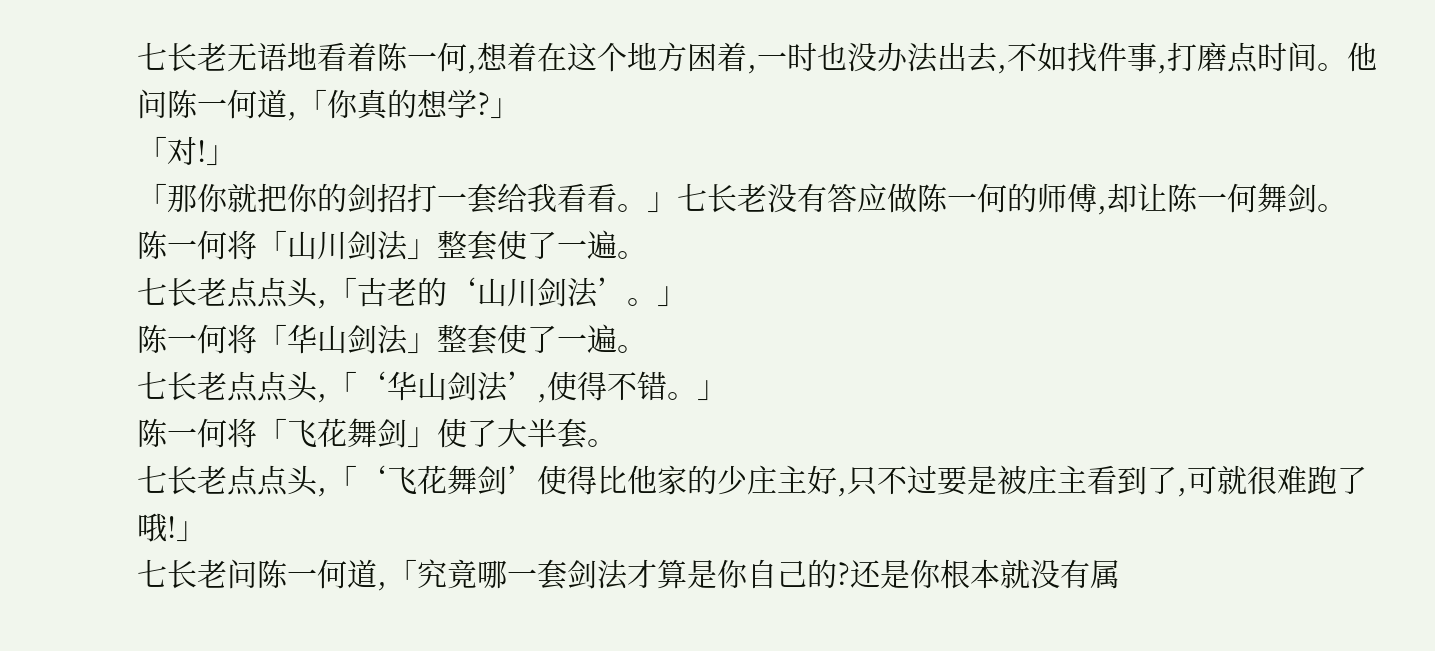七长老无语地看着陈一何,想着在这个地方困着,一时也没办法出去,不如找件事,打磨点时间。他问陈一何道,「你真的想学?」
「对!」
「那你就把你的剑招打一套给我看看。」七长老没有答应做陈一何的师傅,却让陈一何舞剑。
陈一何将「山川剑法」整套使了一遍。
七长老点点头,「古老的‘山川剑法’。」
陈一何将「华山剑法」整套使了一遍。
七长老点点头,「‘华山剑法’,使得不错。」
陈一何将「飞花舞剑」使了大半套。
七长老点点头,「‘飞花舞剑’使得比他家的少庄主好,只不过要是被庄主看到了,可就很难跑了哦!」
七长老问陈一何道,「究竟哪一套剑法才算是你自己的?还是你根本就没有属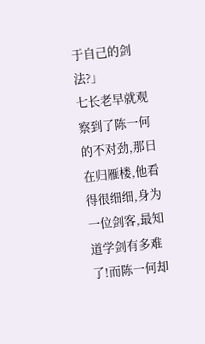于自己的剑法?」
七长老早就观察到了陈一何的不对劲,那日在归雁楼,他看得很细细,身为一位剑客,最知道学剑有多难了!而陈一何却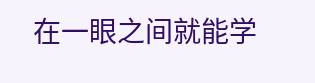在一眼之间就能学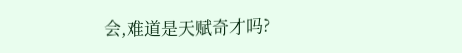会,难道是天赋奇才吗?